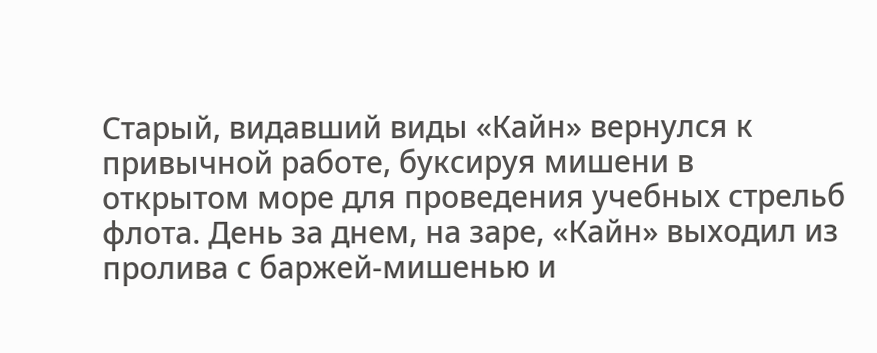Старый, видавший виды «Кайн» вернулся к привычной работе, буксируя мишени в открытом море для проведения учебных стрельб флота. День за днем, на заре, «Кайн» выходил из пролива с баржей-мишенью и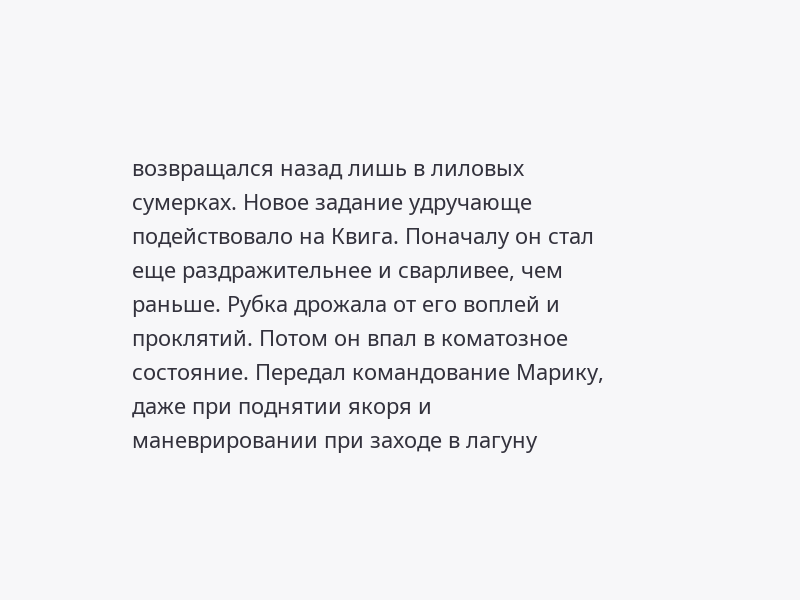возвращался назад лишь в лиловых сумерках. Новое задание удручающе подействовало на Квига. Поначалу он стал еще раздражительнее и сварливее, чем раньше. Рубка дрожала от его воплей и проклятий. Потом он впал в коматозное состояние. Передал командование Марику, даже при поднятии якоря и маневрировании при заходе в лагуну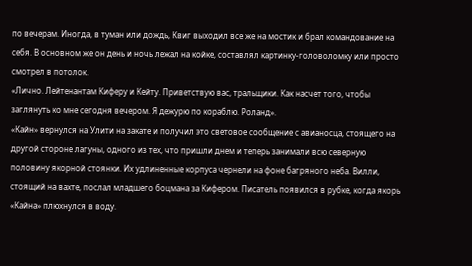по вечерам. Иногда, в туман или дождь, Квиг выходил все же на мостик и брал командование на себя. В основном же он день и ночь лежал на койке, составлял картинку-головоломку или просто смотрел в потолок.
«Лично. Лейтенантам Киферу и Кейту. Приветствую вас, тральщики. Как насчет того, чтобы заглянуть ко мне сегодня вечером. Я дежурю по кораблю. Роланд».
«Кайн» вернулся на Улити на закате и получил это световое сообщение с авианосца, стоящего на другой стороне лагуны, одного из тех, что пришли днем и теперь занимали всю северную половину якорной стоянки. Их удлиненные корпуса чернели на фоне багряного неба. Вилли, стоящий на вахте, послал младшего боцмана за Кифером. Писатель появился в рубке, когда якорь «Кайна» плюхнулся в воду.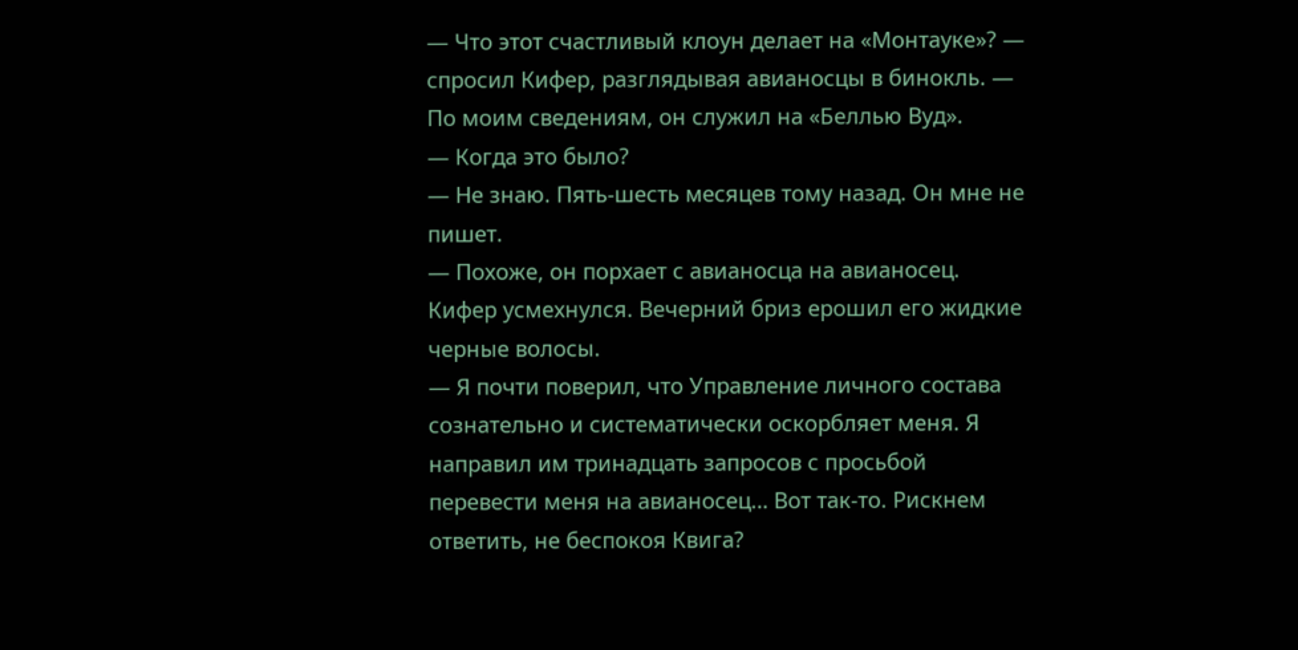— Что этот счастливый клоун делает на «Монтауке»? — спросил Кифер, разглядывая авианосцы в бинокль. — По моим сведениям, он служил на «Беллью Вуд».
— Когда это было?
— Не знаю. Пять-шесть месяцев тому назад. Он мне не пишет.
— Похоже, он порхает с авианосца на авианосец.
Кифер усмехнулся. Вечерний бриз ерошил его жидкие черные волосы.
— Я почти поверил, что Управление личного состава сознательно и систематически оскорбляет меня. Я направил им тринадцать запросов с просьбой перевести меня на авианосец… Вот так-то. Рискнем ответить, не беспокоя Квига?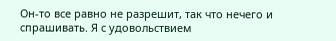Он-то все равно не разрешит, так что нечего и спрашивать. Я с удовольствием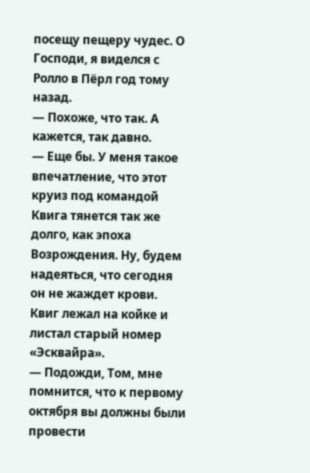посещу пещеру чудес. О Господи, я виделся с Ролло в Пёрл год тому назад.
— Похоже, что так. А кажется, так давно.
— Еще бы. У меня такое впечатление, что этот круиз под командой Квига тянется так же долго, как эпоха Возрождения. Ну, будем надеяться, что сегодня он не жаждет крови.
Квиг лежал на койке и листал старый номер «Эсквайра».
— Подожди, Том, мне помнится, что к первому октября вы должны были провести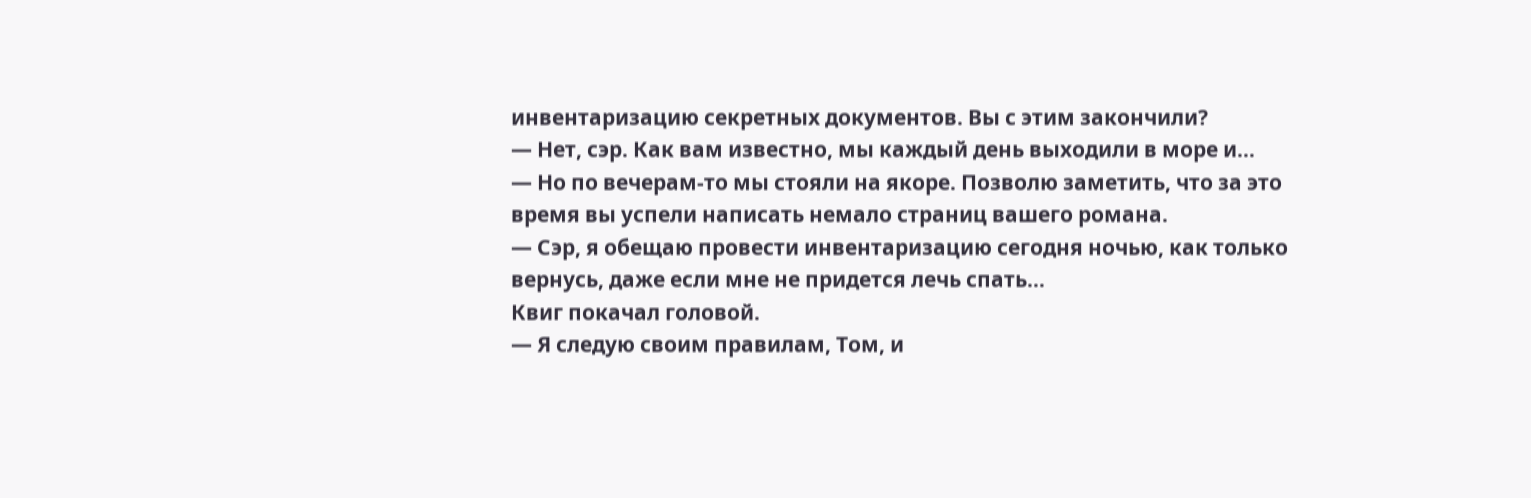инвентаризацию секретных документов. Вы с этим закончили?
— Нет, сэр. Как вам известно, мы каждый день выходили в море и…
— Но по вечерам-то мы стояли на якоре. Позволю заметить, что за это время вы успели написать немало страниц вашего романа.
— Сэр, я обещаю провести инвентаризацию сегодня ночью, как только вернусь, даже если мне не придется лечь спать…
Квиг покачал головой.
— Я следую своим правилам, Том, и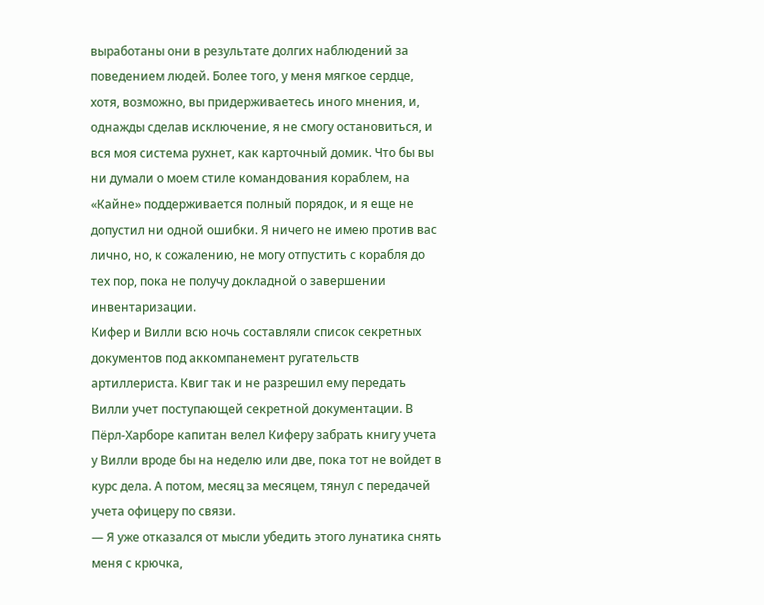выработаны они в результате долгих наблюдений за поведением людей. Более того, у меня мягкое сердце, хотя, возможно, вы придерживаетесь иного мнения, и, однажды сделав исключение, я не смогу остановиться, и вся моя система рухнет, как карточный домик. Что бы вы ни думали о моем стиле командования кораблем, на «Кайне» поддерживается полный порядок, и я еще не допустил ни одной ошибки. Я ничего не имею против вас лично, но, к сожалению, не могу отпустить с корабля до тех пор, пока не получу докладной о завершении инвентаризации.
Кифер и Вилли всю ночь составляли список секретных документов под аккомпанемент ругательств артиллериста. Квиг так и не разрешил ему передать Вилли учет поступающей секретной документации. В Пёрл-Харборе капитан велел Киферу забрать книгу учета у Вилли вроде бы на неделю или две, пока тот не войдет в курс дела. А потом, месяц за месяцем, тянул с передачей учета офицеру по связи.
— Я уже отказался от мысли убедить этого лунатика снять меня с крючка,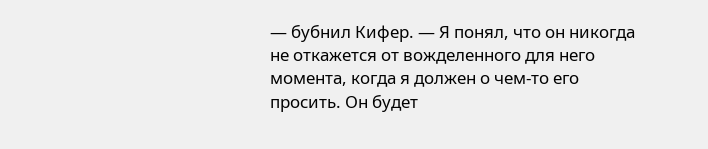— бубнил Кифер. — Я понял, что он никогда не откажется от вожделенного для него момента, когда я должен о чем-то его просить. Он будет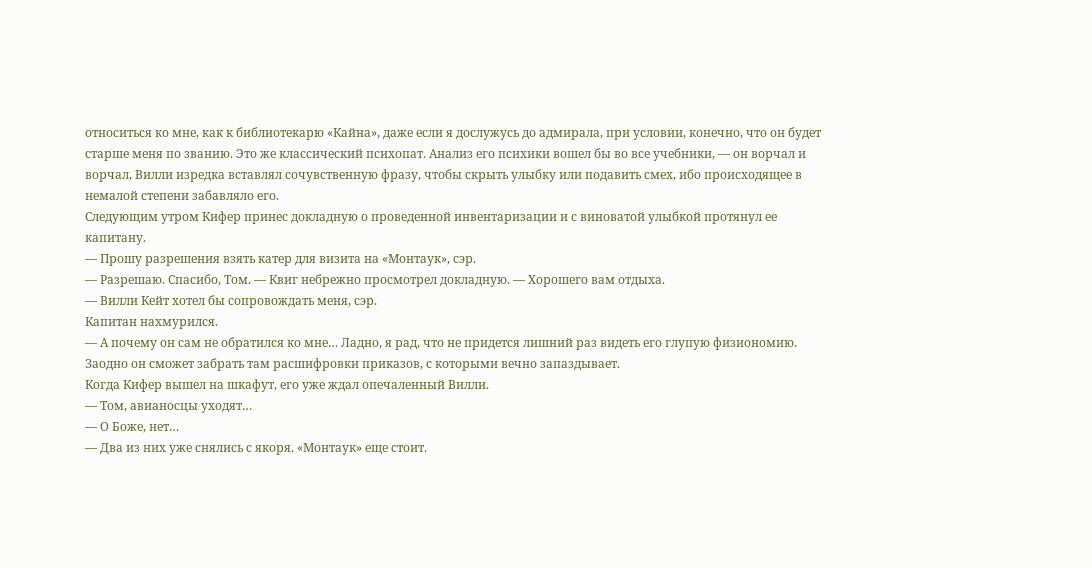относиться ко мне, как к библиотекарю «Кайна», даже если я дослужусь до адмирала, при условии, конечно, что он будет старше меня по званию. Это же классический психопат. Анализ его психики вошел бы во все учебники, — он ворчал и ворчал, Вилли изредка вставлял сочувственную фразу, чтобы скрыть улыбку или подавить смех, ибо происходящее в немалой степени забавляло его.
Следующим утром Кифер принес докладную о проведенной инвентаризации и с виноватой улыбкой протянул ее капитану.
— Прошу разрешения взять катер для визита на «Монтаук», сэр.
— Разрешаю. Спасибо, Том. — Квиг небрежно просмотрел докладную. — Хорошего вам отдыха.
— Вилли Кейт хотел бы сопровождать меня, сэр.
Капитан нахмурился.
— А почему он сам не обратился ко мне… Ладно, я рад, что не придется лишний раз видеть его глупую физиономию. Заодно он сможет забрать там расшифровки приказов, с которыми вечно запаздывает.
Когда Кифер вышел на шкафут, его уже ждал опечаленный Вилли.
— Том, авианосцы уходят…
— О Боже, нет…
— Два из них уже снялись с якоря. «Монтаук» еще стоит.